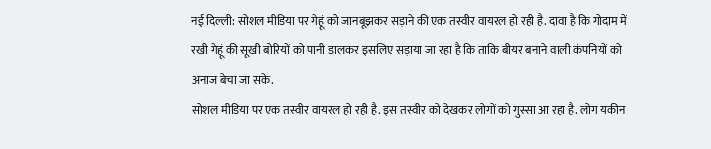नई दिल्ली: सोशल मीडिया पर गेहूं को जानबूझकर सड़ाने की एक तस्वीर वायरल हो रही है. दावा है कि गोदाम में रखी गेहूं की सूखी बोरियों को पानी डालकर इसलिए सड़ाया जा रहा है कि ताकि बीयर बनाने वाली कंपनियों को अनाज बेचा जा सके.
सोशल मीडिया पर एक तस्वीर वायरल हो रही है. इस तस्वीर को देखकर लोगों को गुस्सा आ रहा है. लोग यकीन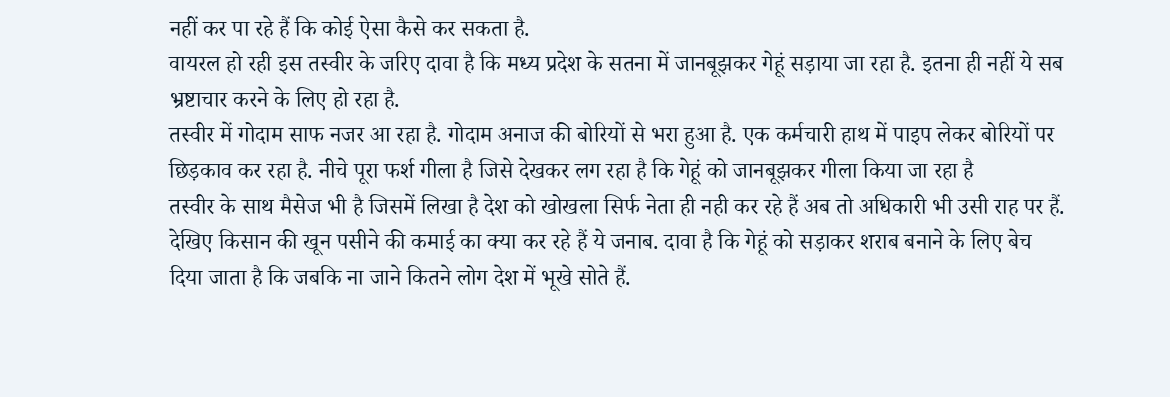नहीं कर पा रहे हैं कि कोई ऐसा कैसे कर सकता है.
वायरल हो रही इस तस्वीर के जरिए दावा है कि मध्य प्रदेश के सतना में जानबूझकर गेहूं सड़ाया जा रहा है. इतना ही नहीं ये सब भ्रष्टाचार करने के लिए हो रहा है.
तस्वीर में गोदाम साफ नजर आ रहा है. गोदाम अनाज की बोरियों से भरा हुआ है. एक कर्मचारी हाथ में पाइप लेकर बोरियों पर छिड़काव कर रहा है. नीचे पूरा फर्श गीला है जिसे देखकर लग रहा है कि गेहूं को जानबूझकर गीला किया जा रहा है
तस्वीर के साथ मैसेज भी है जिसमें लिखा है देश को खोखला सिर्फ नेता ही नही कर रहे हैं अब तो अधिकारी भी उसी राह पर हैं. देखिए किसान की खून पसीने की कमाई का क्या कर रहे हैं ये जनाब. दावा है कि गेहूं को सड़ाकर शराब बनाने के लिए बेच दिया जाता है कि जबकि ना जाने कितने लोग देश में भूखे सोते हैं.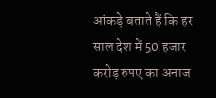आंकड़े बताते हैं कि हर साल देश में 50 हजार करोड़ रुपए का अनाज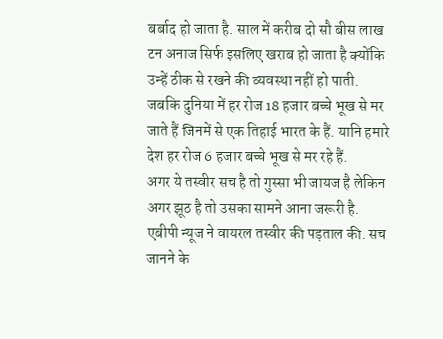बर्बाद हो जाता है. साल में करीब दो सौ बीस लाख टन अनाज सिर्फ इसलिए खराब हो जाता है क्योंकि उन्हें ठीक से रखने की व्यवस्था नहीं हो पाती. जबकि दुनिया में हर रोज 18 हजार बच्चे भूख से मर जाते हैं जिनमें से एक तिहाई भारत के हैं. यानि हमारे देश हर रोज 6 हजार बच्चे भूख से मर रहे हैं.
अगर ये तस्वीर सच है तो गुस्सा भी जायज है लेकिन अगर झूठ है तो उसका सामने आना जरूरी है. एबीपी न्यूज ने वायरल तस्वीर की पड़ताल की. सच जानने के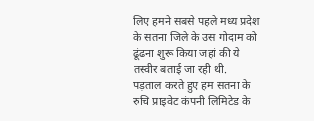लिए हमने सबसे पहले मध्य प्रदेश के सतना जिले के उस गोदाम को ढूंढना शुरू किया जहां की ये तस्वीर बताई जा रही थी.
पड़ताल करते हुए हम सतना के रुचि प्राइवेट कंपनी लिमिटेड के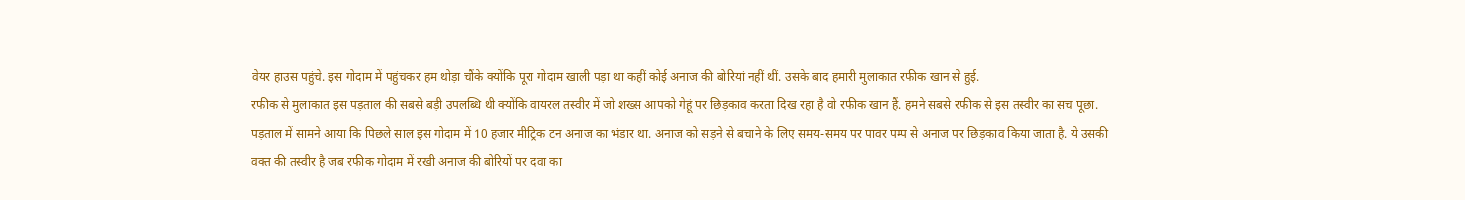वेयर हाउस पहुंचे. इस गोदाम में पहुंचकर हम थोड़ा चौंके क्योंकि पूरा गोदाम खाली पड़ा था कहीं कोई अनाज की बोरियां नहीं थीं. उसके बाद हमारी मुलाकात रफीक खान से हुई.
रफीक से मुलाकात इस पड़ताल की सबसे बड़ी उपलब्धि थी क्योंकि वायरल तस्वीर में जो शख्स आपको गेहूं पर छिड़काव करता दिख रहा है वो रफीक खान हैं. हमने सबसे रफीक से इस तस्वीर का सच पूछा.
पड़ताल में सामने आया कि पिछले साल इस गोदाम में 10 हजार मीट्रिक टन अनाज का भंडार था. अनाज को सड़ने से बचाने के लिए समय-समय पर पावर पम्प से अनाज पर छिड़काव किया जाता है. ये उसकी वक्त की तस्वीर है जब रफीक गोदाम में रखी अनाज की बोरियों पर दवा का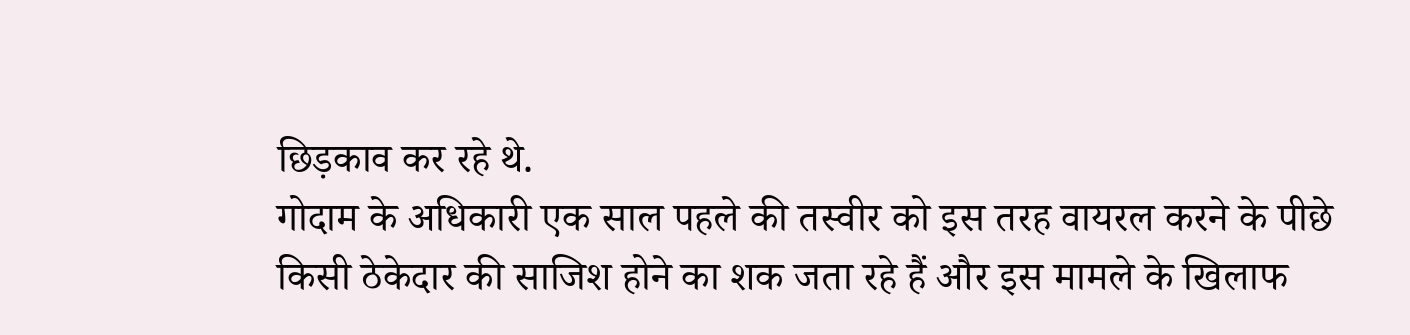छिड़काव कर रहे थे.
गोदाम के अधिकारी एक साल पहले की तस्वीर को इस तरह वायरल करने के पीछे किसी ठेकेदार की साजिश होने का शक जता रहे हैं और इस मामले के खिलाफ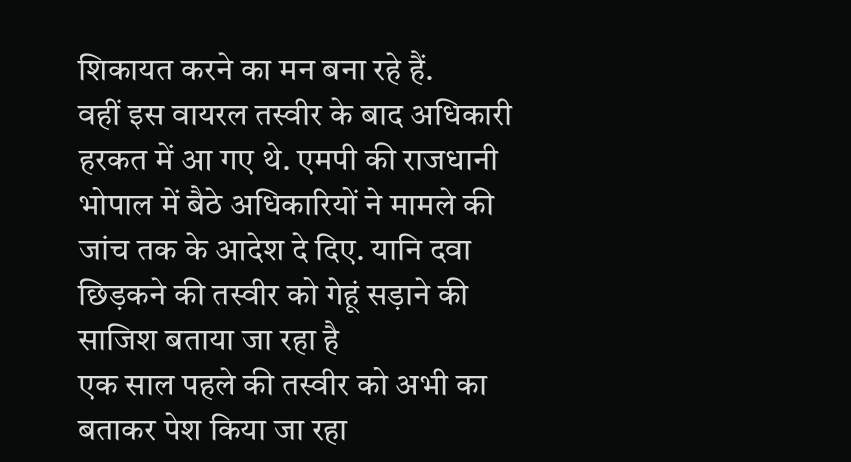शिकायत करने का मन बना रहे हैं.
वहीं इस वायरल तस्वीर के बाद अधिकारी हरकत में आ गए थे. एमपी की राजधानी भोपाल में बैठे अधिकारियों ने मामले की जांच तक के आदेश दे दिए. यानि दवा छिड़कने की तस्वीर को गेहूं सड़ाने की साजिश बताया जा रहा है
एक साल पहले की तस्वीर को अभी का बताकर पेश किया जा रहा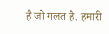है जो गलत है. हमारी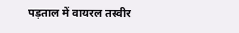पड़ताल में वायरल तस्वीर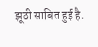झूठी साबित हुई है.